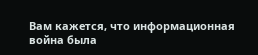Вам кажется, что информационная война была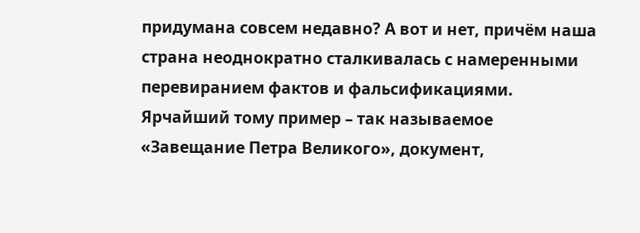придумана совсем недавно? А вот и нет, причём наша страна неоднократно сталкивалась с намеренными перевиранием фактов и фальсификациями. Ярчайший тому пример – так называемое «Завещание Петра Великого», документ,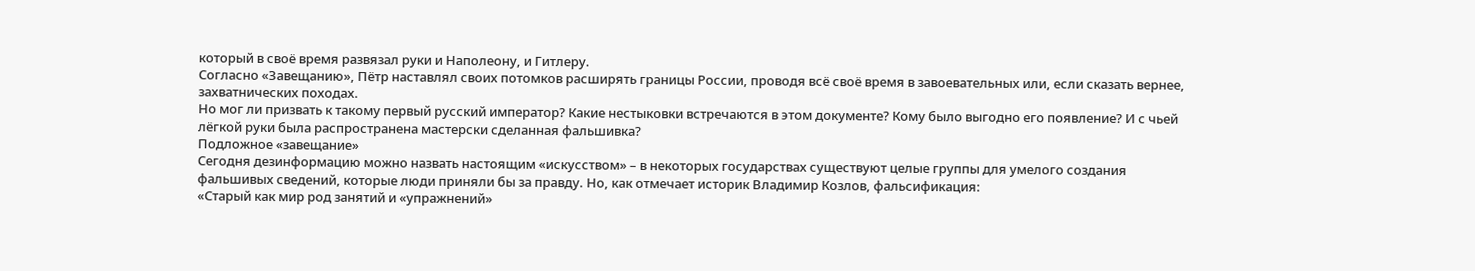который в своё время развязал руки и Наполеону, и Гитлеру.
Согласно «Завещанию», Пётр наставлял своих потомков расширять границы России, проводя всё своё время в завоевательных или, если сказать вернее, захватнических походах.
Но мог ли призвать к такому первый русский император? Какие нестыковки встречаются в этом документе? Кому было выгодно его появление? И с чьей лёгкой руки была распространена мастерски сделанная фальшивка?
Подложное «завещание»
Сегодня дезинформацию можно назвать настоящим «искусством» – в некоторых государствах существуют целые группы для умелого создания фальшивых сведений, которые люди приняли бы за правду. Но, как отмечает историк Владимир Козлов, фальсификация:
«Старый как мир род занятий и «упражнений»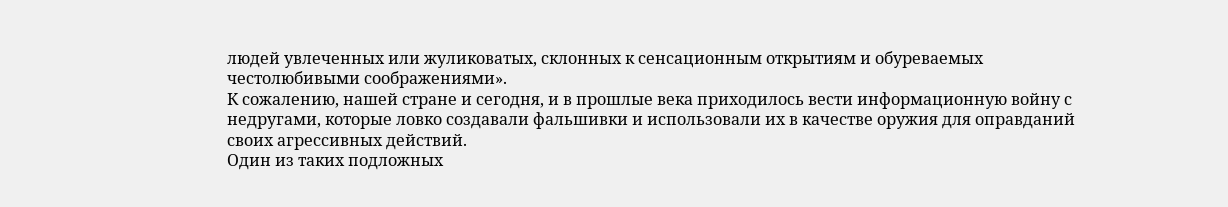людей увлеченных или жуликоватых, склонных к сенсационным открытиям и обуреваемых честолюбивыми соображениями».
К сожалению, нашей стране и сегодня, и в прошлые века приходилось вести информационную войну с недругами, которые ловко создавали фальшивки и использовали их в качестве оружия для оправданий своих агрессивных действий.
Один из таких подложных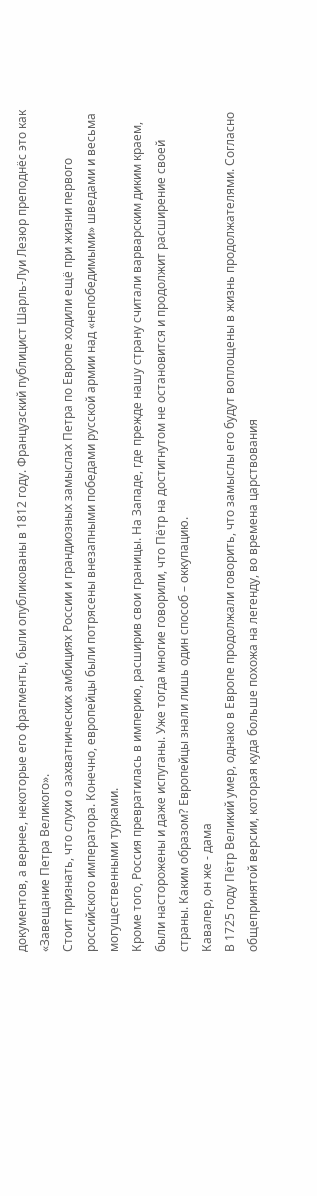документов, а вернее, некоторые его фрагменты, были опубликованы в 1812 году. Французский публицист Шарль-Луи Лезюр преподнёс это как «Завещание Петра Великого».
Стоит признать, что слухи о захватнических амбициях России и грандиозных замыслах Петра по Европе ходили ещё при жизни первого российского императора. Конечно, европейцы были потрясены внезапными победами русской армии над «непобедимыми» шведами и весьма могущественными турками.
Кроме того, Россия превратилась в империю, расширив свои границы. На Западе, где прежде нашу страну считали варварским диким краем, были насторожены и даже испуганы. Уже тогда многие говорили, что Пётр на достигнутом не остановится и продолжит расширение своей страны. Каким образом? Европейцы знали лишь один способ – оккупацию.
Кавалер, он же - дама
В 1725 году Пётр Великий умер, однако в Европе продолжали говорить, что замыслы его будут воплощены в жизнь продолжателями. Согласно общепринятой версии, которая куда больше похожа на легенду, во времена царствования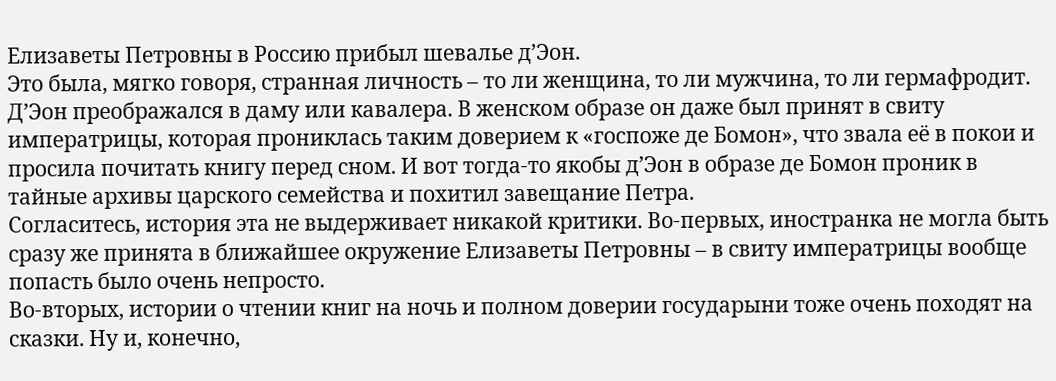Елизаветы Петровны в Россию прибыл шевалье д’Эон.
Это была, мягко говоря, странная личность – то ли женщина, то ли мужчина, то ли гермафродит. Д’Эон преображался в даму или кавалера. В женском образе он даже был принят в свиту императрицы, которая прониклась таким доверием к «госпоже де Бомон», что звала её в покои и просила почитать книгу перед сном. И вот тогда-то якобы д’Эон в образе де Бомон проник в тайные архивы царского семейства и похитил завещание Петра.
Согласитесь, история эта не выдерживает никакой критики. Во-первых, иностранка не могла быть сразу же принята в ближайшее окружение Елизаветы Петровны – в свиту императрицы вообще попасть было очень непросто.
Во-вторых, истории о чтении книг на ночь и полном доверии государыни тоже очень походят на сказки. Ну и, конечно,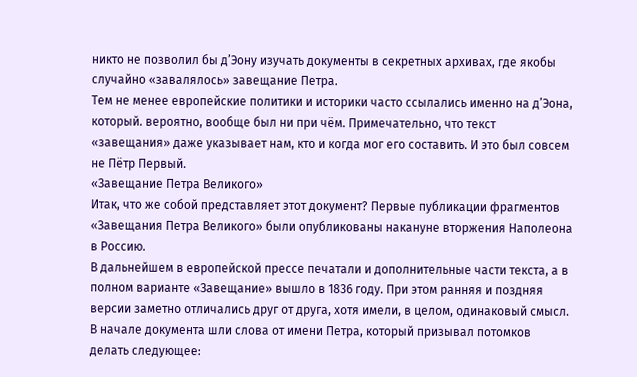никто не позволил бы д’Эону изучать документы в секретных архивах, где якобы случайно «завалялось» завещание Петра.
Тем не менее европейские политики и историки часто ссылались именно на д’Эона, который. вероятно, вообще был ни при чём. Примечательно, что текст «завещания» даже указывает нам, кто и когда мог его составить. И это был совсем не Пётр Первый.
«Завещание Петра Великого»
Итак, что же собой представляет этот документ? Первые публикации фрагментов «Завещания Петра Великого» были опубликованы накануне вторжения Наполеона в Россию.
В дальнейшем в европейской прессе печатали и дополнительные части текста, а в полном варианте «Завещание» вышло в 1836 году. При этом ранняя и поздняя версии заметно отличались друг от друга, хотя имели, в целом, одинаковый смысл.
В начале документа шли слова от имени Петра, который призывал потомков делать следующее: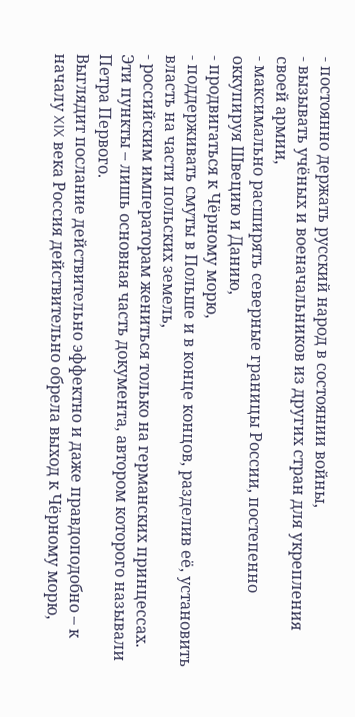- постоянно держать русский народ в состоянии войны,
- вызывать учёных и военачальников из других стран для укрепления своей армии,
- максимально расширять северные границы России, постепенно оккупируя Швецию и Данию,
- продвигаться к Чёрному морю,
- поддерживать смуты в Польше и в конце концов, разделив её, установить власть на части польских земель,
- российским императорам жениться только на германских принцессах.
Эти пункты – лишь основная часть документа, автором которого называли Петра Первого.
Выглядит послание действительно эффектно и даже правдоподобно – к началу XIX века Россия действительно обрела выход к Чёрному морю,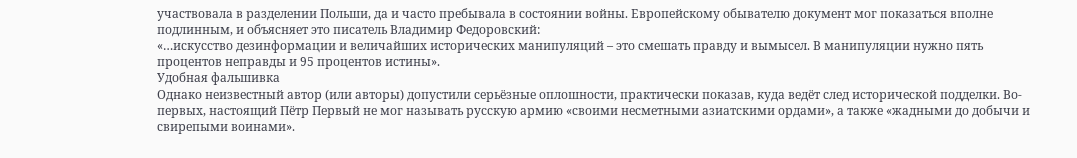участвовала в разделении Польши, да и часто пребывала в состоянии войны. Европейскому обывателю документ мог показаться вполне подлинным, и объясняет это писатель Владимир Федоровский:
«…искусство дезинформации и величайших исторических манипуляций – это смешать правду и вымысел. В манипуляции нужно пять процентов неправды и 95 процентов истины».
Удобная фальшивка
Однако неизвестный автор (или авторы) допустили серьёзные оплошности, практически показав, куда ведёт след исторической подделки. Во-первых, настоящий Пётр Первый не мог называть русскую армию «своими несметными азиатскими ордами», а также «жадными до добычи и свирепыми воинами».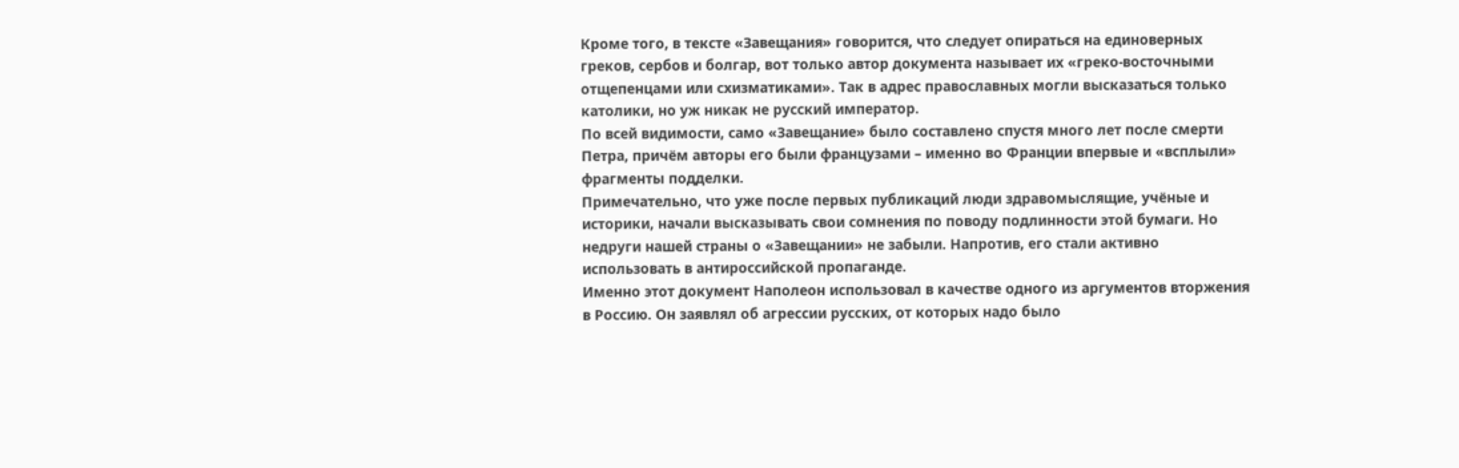Кроме того, в тексте «Завещания» говорится, что следует опираться на единоверных греков, сербов и болгар, вот только автор документа называет их «греко-восточными отщепенцами или схизматиками». Так в адрес православных могли высказаться только католики, но уж никак не русский император.
По всей видимости, само «Завещание» было составлено спустя много лет после смерти Петра, причём авторы его были французами – именно во Франции впервые и «всплыли» фрагменты подделки.
Примечательно, что уже после первых публикаций люди здравомыслящие, учёные и историки, начали высказывать свои сомнения по поводу подлинности этой бумаги. Но недруги нашей страны о «Завещании» не забыли. Напротив, его стали активно использовать в антироссийской пропаганде.
Именно этот документ Наполеон использовал в качестве одного из аргументов вторжения в Россию. Он заявлял об агрессии русских, от которых надо было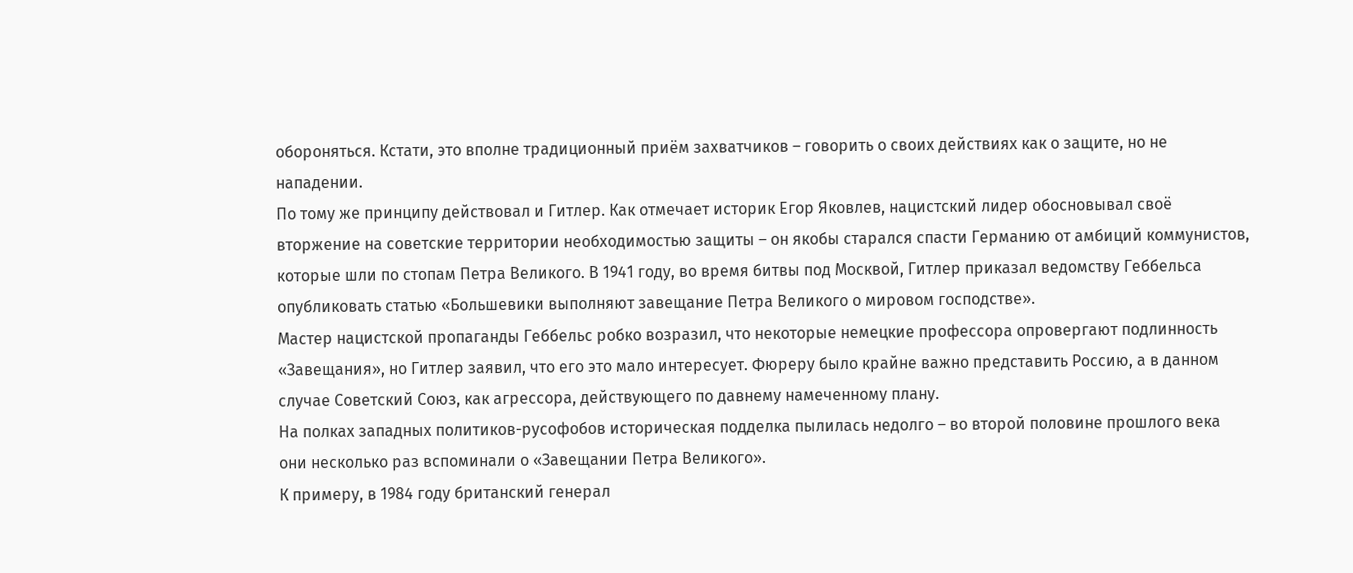обороняться. Кстати, это вполне традиционный приём захватчиков – говорить о своих действиях как о защите, но не нападении.
По тому же принципу действовал и Гитлер. Как отмечает историк Егор Яковлев, нацистский лидер обосновывал своё вторжение на советские территории необходимостью защиты – он якобы старался спасти Германию от амбиций коммунистов, которые шли по стопам Петра Великого. В 1941 году, во время битвы под Москвой, Гитлер приказал ведомству Геббельса опубликовать статью «Большевики выполняют завещание Петра Великого о мировом господстве».
Мастер нацистской пропаганды Геббельс робко возразил, что некоторые немецкие профессора опровергают подлинность «Завещания», но Гитлер заявил, что его это мало интересует. Фюреру было крайне важно представить Россию, а в данном случае Советский Союз, как агрессора, действующего по давнему намеченному плану.
На полках западных политиков-русофобов историческая подделка пылилась недолго – во второй половине прошлого века они несколько раз вспоминали о «Завещании Петра Великого».
К примеру, в 1984 году британский генерал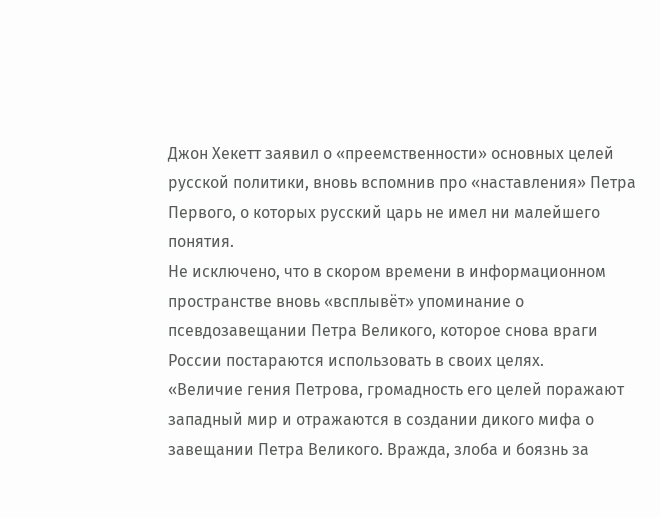Джон Хекетт заявил о «преемственности» основных целей русской политики, вновь вспомнив про «наставления» Петра Первого, о которых русский царь не имел ни малейшего понятия.
Не исключено, что в скором времени в информационном пространстве вновь «всплывёт» упоминание о псевдозавещании Петра Великого, которое снова враги России постараются использовать в своих целях.
«Величие гения Петрова, громадность его целей поражают западный мир и отражаются в создании дикого мифа о завещании Петра Великого. Вражда, злоба и боязнь за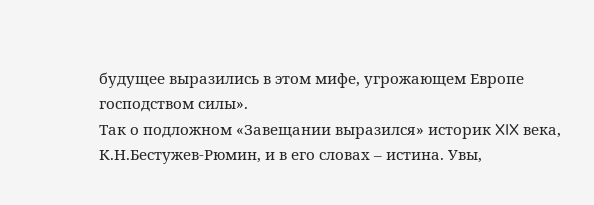будущее выразились в этом мифе, угрожающем Европе господством силы».
Так о подложном «Завещании выразился» историк XIX века, К.Н.Бестужев-Рюмин, и в его словах – истина. Увы,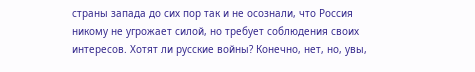страны запада до сих пор так и не осознали, что Россия никому не угрожает силой, но требует соблюдения своих интересов. Хотят ли русские войны? Конечно, нет, но, увы,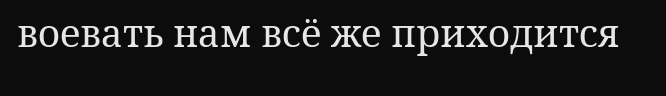воевать нам всё же приходится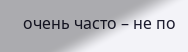очень часто – не по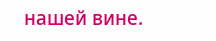нашей вине.